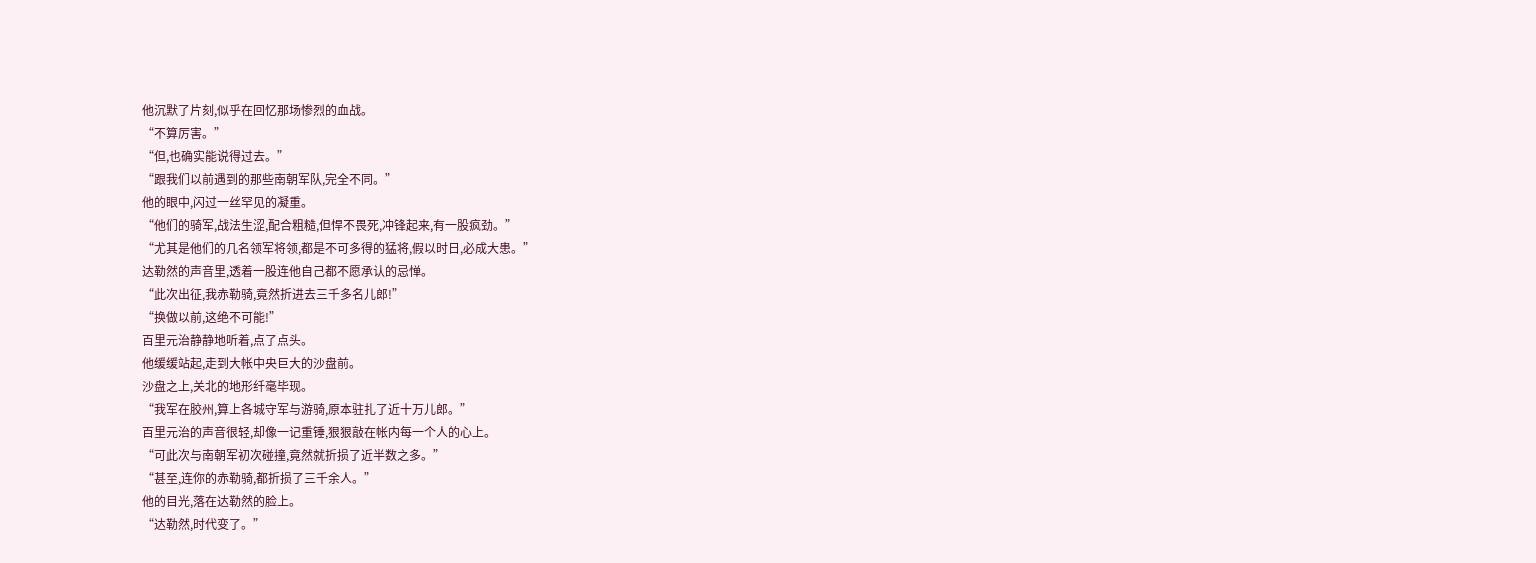他沉默了片刻,似乎在回忆那场惨烈的血战。
“不算厉害。”
“但,也确实能说得过去。”
“跟我们以前遇到的那些南朝军队,完全不同。”
他的眼中,闪过一丝罕见的凝重。
“他们的骑军,战法生涩,配合粗糙,但悍不畏死,冲锋起来,有一股疯劲。”
“尤其是他们的几名领军将领,都是不可多得的猛将,假以时日,必成大患。”
达勒然的声音里,透着一股连他自己都不愿承认的忌惮。
“此次出征,我赤勒骑,竟然折进去三千多名儿郎!”
“换做以前,这绝不可能!”
百里元治静静地听着,点了点头。
他缓缓站起,走到大帐中央巨大的沙盘前。
沙盘之上,关北的地形纤毫毕现。
“我军在胶州,算上各城守军与游骑,原本驻扎了近十万儿郎。”
百里元治的声音很轻,却像一记重锤,狠狠敲在帐内每一个人的心上。
“可此次与南朝军初次碰撞,竟然就折损了近半数之多。”
“甚至,连你的赤勒骑,都折损了三千余人。”
他的目光,落在达勒然的脸上。
“达勒然,时代变了。”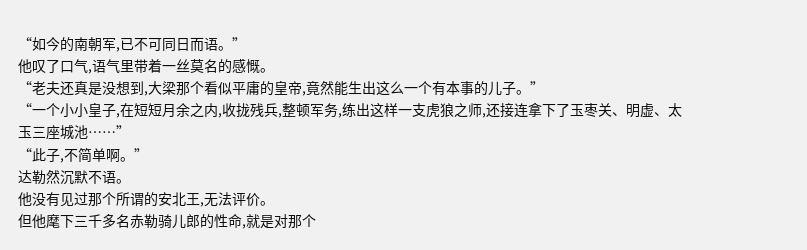“如今的南朝军,已不可同日而语。”
他叹了口气,语气里带着一丝莫名的感慨。
“老夫还真是没想到,大梁那个看似平庸的皇帝,竟然能生出这么一个有本事的儿子。”
“一个小小皇子,在短短月余之内,收拢残兵,整顿军务,练出这样一支虎狼之师,还接连拿下了玉枣关、明虚、太玉三座城池……”
“此子,不简单啊。”
达勒然沉默不语。
他没有见过那个所谓的安北王,无法评价。
但他麾下三千多名赤勒骑儿郎的性命,就是对那个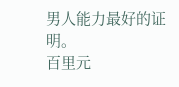男人能力最好的证明。
百里元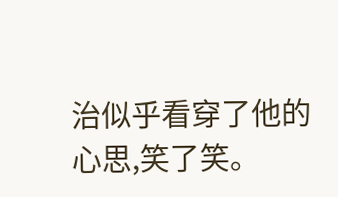治似乎看穿了他的心思,笑了笑。